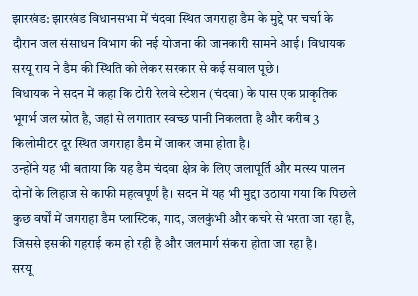झारखंड: झारखंड विधानसभा में चंदवा स्थित जगराहा डैम के मुद्दे पर चर्चा के दौरान जल संसाधन विभाग की नई योजना की जानकारी सामने आई। विधायक सरयू राय ने डैम की स्थिति को लेकर सरकार से कई सवाल पूछे।
विधायक ने सदन में कहा कि टोरी रेलवे स्टेशन (चंदवा) के पास एक प्राकृतिक भूगर्भ जल स्रोत है, जहां से लगातार स्वच्छ पानी निकलता है और करीब 3 किलोमीटर दूर स्थित जगराहा डैम में जाकर जमा होता है।
उन्होंने यह भी बताया कि यह डैम चंदवा क्षेत्र के लिए जलापूर्ति और मत्स्य पालन दोनों के लिहाज से काफी महत्वपूर्ण है। सदन में यह भी मुद्दा उठाया गया कि पिछले कुछ वर्षों में जगराहा डैम प्लास्टिक, गाद, जलकुंभी और कचरे से भरता जा रहा है, जिससे इसकी गहराई कम हो रही है और जलमार्ग संकरा होता जा रहा है।
सरयू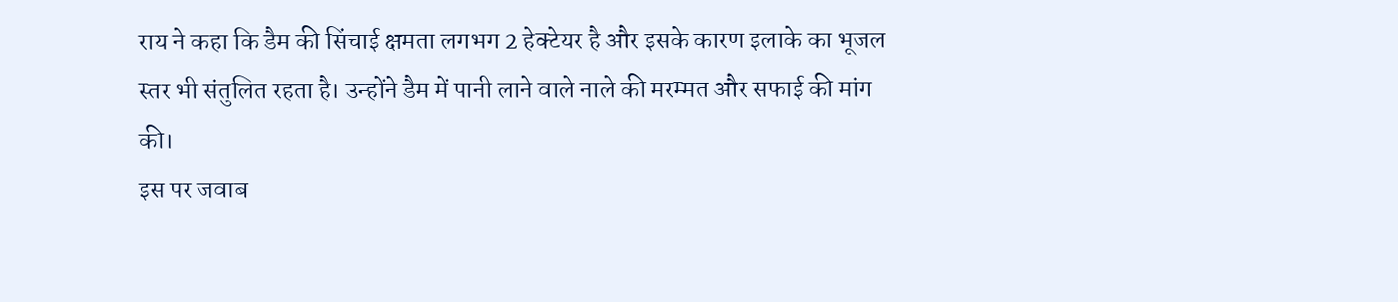राय ने कहा कि डैम की सिंचाई क्षमता लगभग 2 हेक्टेयर है और इसके कारण इलाके का भूजल स्तर भी संतुलित रहता है। उन्होंने डैम में पानी लाने वाले नाले की मरम्मत और सफाई की मांग की।
इस पर जवाब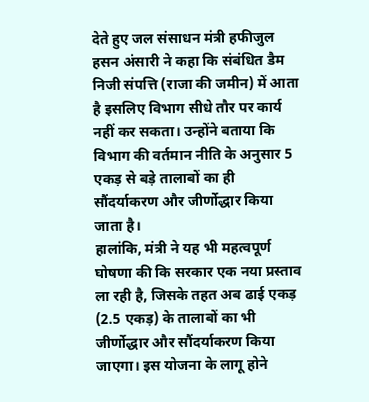देते हुए जल संसाधन मंत्री हफीजुल हसन अंसारी ने कहा कि संबंधित डैम निजी संपत्ति (राजा की जमीन) में आता है इसलिए विभाग सीधे तौर पर कार्य नहीं कर सकता। उन्होंने बताया कि विभाग की वर्तमान नीति के अनुसार 5 एकड़ से बड़े तालाबों का ही सौंदर्याकरण और जीर्णोद्धार किया जाता है।
हालांकि, मंत्री ने यह भी महत्वपूर्ण घोषणा की कि सरकार एक नया प्रस्ताव ला रही है, जिसके तहत अब ढाई एकड़ (2.5 एकड़) के तालाबों का भी जीर्णोद्धार और सौंदर्याकरण किया जाएगा। इस योजना के लागू होने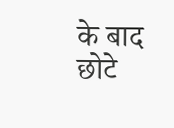के बाद छोटे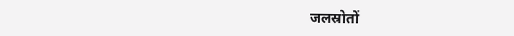जलस्रोतों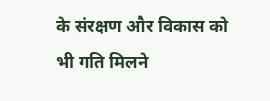के संरक्षण और विकास को भी गति मिलने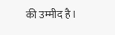की उम्मीद है।